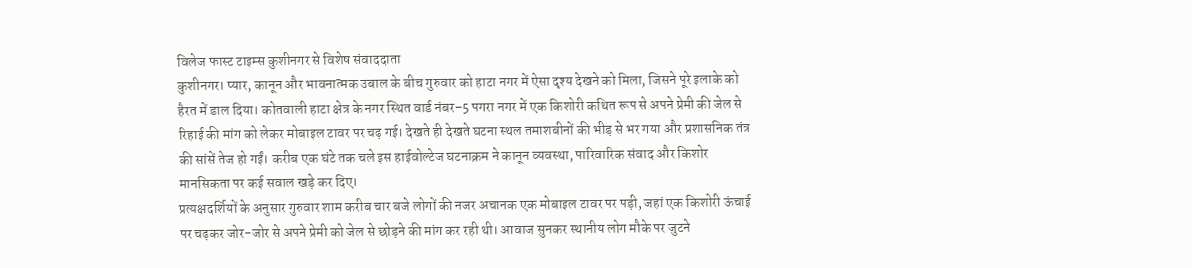विलेज फास्ट टाइम्स कुशीनगर से विशेष संवाददाता
कुशीनगर। प्यार, कानून और भावनात्मक उबाल के बीच गुरुवार को हाटा नगर में ऐसा दृश्य देखने को मिला, जिसने पूरे इलाके को हैरत में डाल दिया। कोतवाली हाटा क्षेत्र के नगर स्थित वार्ड नंबर–5 पगरा नगर में एक किशोरी कथित रूप से अपने प्रेमी की जेल से रिहाई की मांग को लेकर मोबाइल टावर पर चढ़ गई। देखते ही देखते घटना स्थल तमाशबीनों की भीड़ से भर गया और प्रशासनिक तंत्र की सांसें तेज हो गईं। करीब एक घंटे तक चले इस हाईवोल्टेज घटनाक्रम ने कानून व्यवस्था, पारिवारिक संवाद और किशोर मानसिकता पर कई सवाल खड़े कर दिए।
प्रत्यक्षदर्शियों के अनुसार गुरुवार शाम करीब चार बजे लोगों की नजर अचानक एक मोबाइल टावर पर पड़ी, जहां एक किशोरी ऊंचाई पर चढ़कर जोर-जोर से अपने प्रेमी को जेल से छोड़ने की मांग कर रही थी। आवाज सुनकर स्थानीय लोग मौके पर जुटने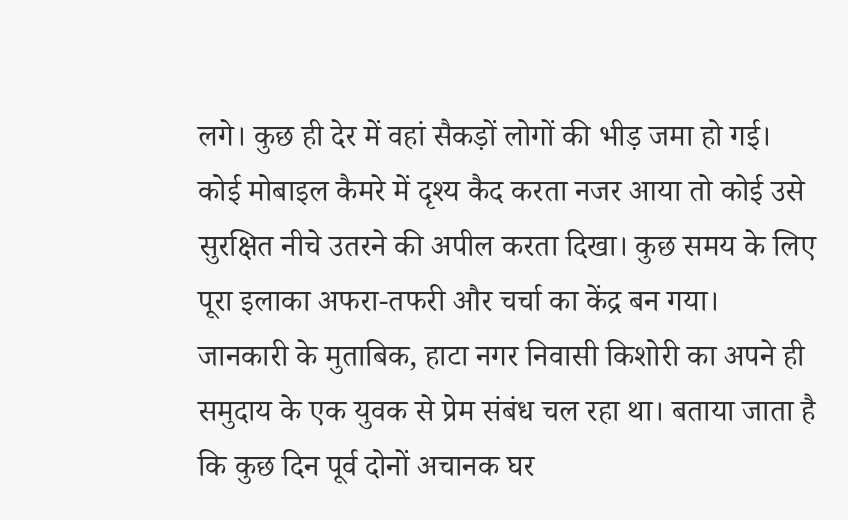लगे। कुछ ही देर में वहां सैकड़ों लोगों की भीड़ जमा हो गई। कोई मोबाइल कैमरे में दृश्य कैद करता नजर आया तो कोई उसे सुरक्षित नीचे उतरने की अपील करता दिखा। कुछ समय के लिए पूरा इलाका अफरा-तफरी और चर्चा का केंद्र बन गया।
जानकारी के मुताबिक, हाटा नगर निवासी किशोरी का अपने ही समुदाय के एक युवक से प्रेम संबंध चल रहा था। बताया जाता है कि कुछ दिन पूर्व दोनों अचानक घर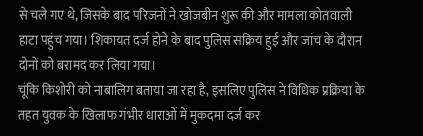से चले गए थे, जिसके बाद परिजनों ने खोजबीन शुरू की और मामला कोतवाली हाटा पहुंच गया। शिकायत दर्ज होने के बाद पुलिस सक्रिय हुई और जांच के दौरान दोनों को बरामद कर लिया गया।
चूंकि किशोरी को नाबालिग बताया जा रहा है, इसलिए पुलिस ने विधिक प्रक्रिया के तहत युवक के खिलाफ गंभीर धाराओं में मुकदमा दर्ज कर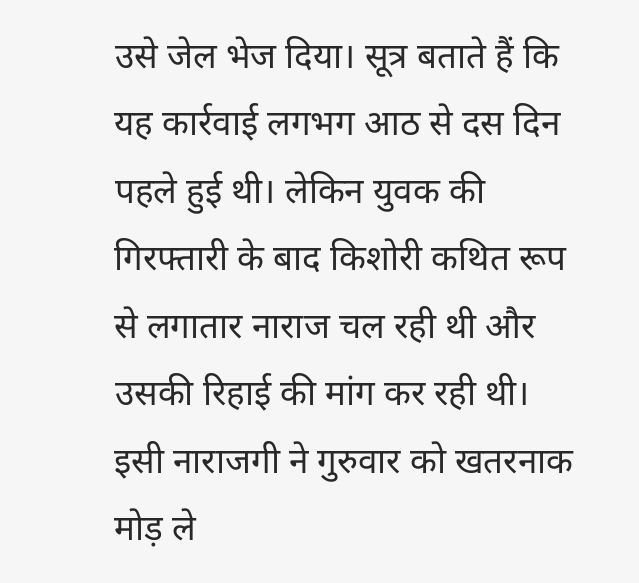उसे जेल भेज दिया। सूत्र बताते हैं कि यह कार्रवाई लगभग आठ से दस दिन पहले हुई थी। लेकिन युवक की गिरफ्तारी के बाद किशोरी कथित रूप से लगातार नाराज चल रही थी और उसकी रिहाई की मांग कर रही थी।
इसी नाराजगी ने गुरुवार को खतरनाक मोड़ ले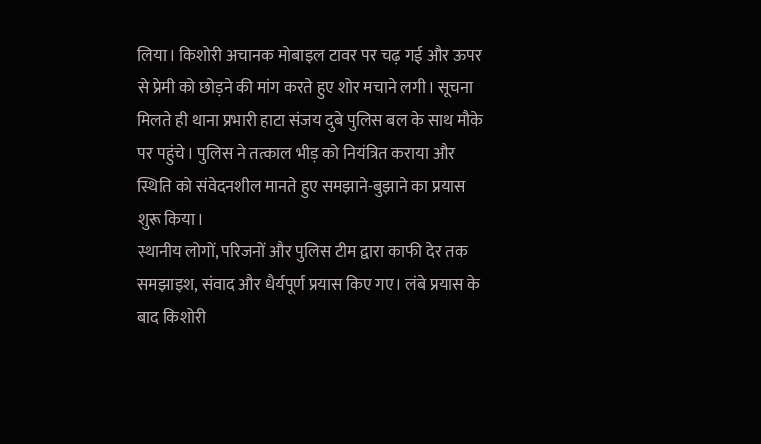लिया। किशोरी अचानक मोबाइल टावर पर चढ़ गई और ऊपर से प्रेमी को छोड़ने की मांग करते हुए शोर मचाने लगी। सूचना मिलते ही थाना प्रभारी हाटा संजय दुबे पुलिस बल के साथ मौके पर पहुंचे। पुलिस ने तत्काल भीड़ को नियंत्रित कराया और स्थिति को संवेदनशील मानते हुए समझाने-बुझाने का प्रयास शुरू किया।
स्थानीय लोगों, परिजनों और पुलिस टीम द्वारा काफी देर तक समझाइश, संवाद और धैर्यपूर्ण प्रयास किए गए। लंबे प्रयास के बाद किशोरी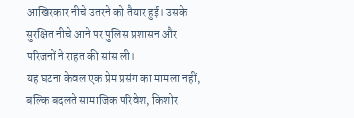आखिरकार नीचे उतरने को तैयार हुई। उसके सुरक्षित नीचे आने पर पुलिस प्रशासन और परिजनों ने राहत की सांस ली।
यह घटना केवल एक प्रेम प्रसंग का मामला नहीं, बल्कि बदलते सामाजिक परिवेश, किशोर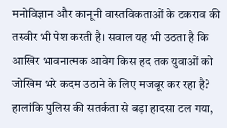मनोविज्ञान और कानूनी वास्तविकताओं के टकराव की तस्वीर भी पेश करती है। सवाल यह भी उठता है कि आखिर भावनात्मक आवेग किस हद तक युवाओं को जोखिम भरे कदम उठाने के लिए मजबूर कर रहा है? हालांकि पुलिस की सतर्कता से बड़ा हादसा टल गया,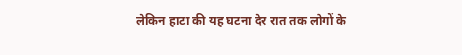लेकिन हाटा की यह घटना देर रात तक लोगों के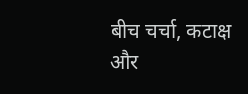बीच चर्चा, कटाक्ष और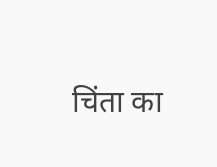चिंता का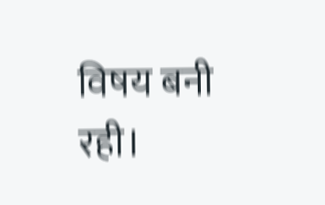विषय बनी रही।